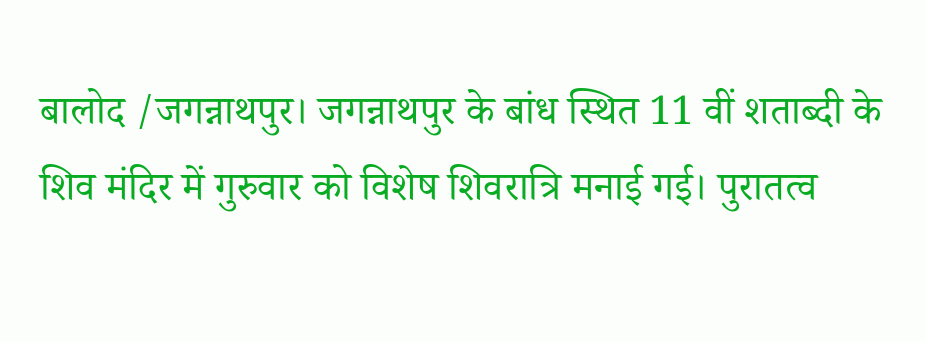बालोद /जगन्नाथपुर। जगन्नाथपुर के बांध स्थित 11 वीं शताब्दी के शिव मंदिर में गुरुवार को विशेष शिवरात्रि मनाई गई। पुरातत्व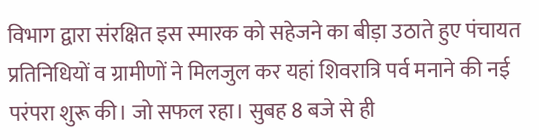विभाग द्वारा संरक्षित इस स्मारक को सहेजने का बीड़ा उठाते हुए पंचायत प्रतिनिधियों व ग्रामीणों ने मिलजुल कर यहां शिवरात्रि पर्व मनाने की नई परंपरा शुरू की। जो सफल रहा। सुबह 8 बजे से ही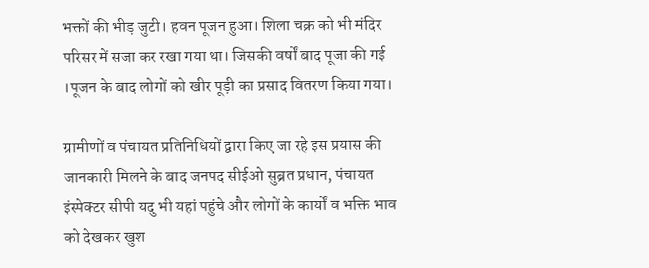भक्तों की भीड़ जुटी। हवन पूजन हुआ। शिला चक्र को भी मंदिर परिसर में सजा कर रखा गया था। जिसकी वर्षों बाद पूजा की गई ।पूजन के बाद लोगों को खीर पूड़ी का प्रसाद वितरण किया गया।

ग्रामीणों व पंचायत प्रतिनिधियों द्वारा किए जा रहे इस प्रयास की जानकारी मिलने के बाद जनपद सीईओ सुब्रत प्रधान, पंचायत इंस्पेक्टर सीपी यदु भी यहां पहुंचे और लोगों के कार्यों व भक्ति भाव को देखकर खुश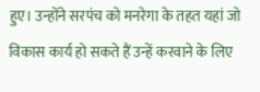हुए। उन्होंने सरपंच को मनरेगा के तहत यहां जो विकास कार्य हो सकते हैं उन्हें करवाने के लिए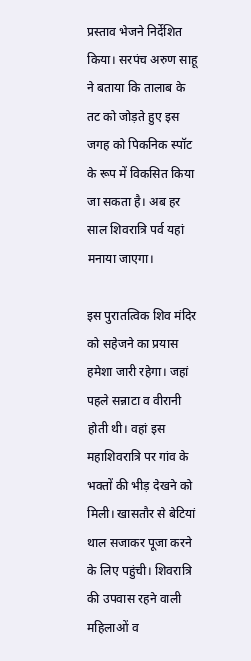प्रस्ताव भेजने निर्देशित किया। सरपंच अरुण साहू ने बताया कि तालाब के तट को जोड़ते हुए इस जगह को पिकनिक स्पॉट के रूप में विकसित किया जा सकता है। अब हर साल शिवरात्रि पर्व यहां मनाया जाएगा।

इस पुरातत्विक शिव मंदिर को सहेजने का प्रयास हमेशा जारी रहेगा। जहां पहले सन्नाटा व वीरानी होती थी। वहां इस महाशिवरात्रि पर गांव के भक्तों की भीड़ देखने को मिली। खासतौर से बेटियां थाल सजाकर पूजा करने के लिए पहुंची। शिवरात्रि की उपवास रहने वाली महिलाओं व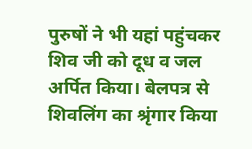पुरुषों ने भी यहां पहुंचकर शिव जी को दूध व जल अर्पित किया। बेलपत्र से शिवलिंग का श्रृंगार किया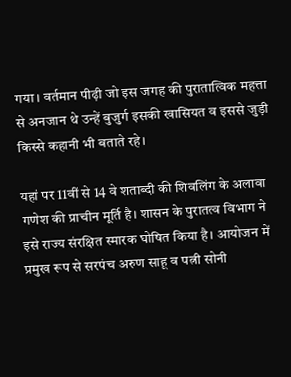गया। वर्तमान पीढ़ी जो इस जगह की पुरातात्विक महत्ता से अनजान थे उन्हें बुजुर्ग इसकी खासियत व इससे जुड़ी किस्से कहानी भी बताते रहे।

यहां पर 11वीं से 14 वे शताब्दी की शिवलिंग के अलावा गणेश की प्राचीन मूर्ति है। शासन के पुरातत्व विभाग ने इसे राज्य संरक्षित स्मारक घोषित किया है। आयोजन में प्रमुख रूप से सरपंच अरुण साहू व पत्नी सोनी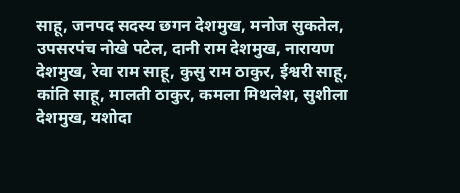साहू, जनपद सदस्य छगन देशमुख, मनोज सुकतेल, उपसरपंच नोखे पटेल, दानी राम देशमुख, नारायण देशमुख, रेवा राम साहू, कुसु राम ठाकुर, ईश्वरी साहू, कांति साहू, मालती ठाकुर, कमला मिथलेश, सुशीला देशमुख, यशोदा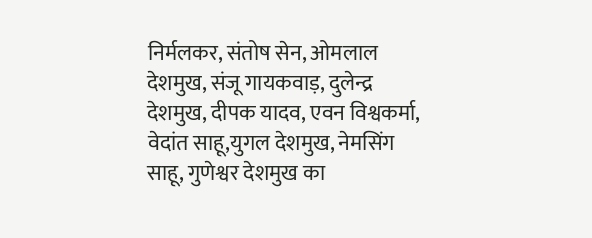निर्मलकर, संतोष सेन, ओमलाल देशमुख, संजू गायकवाड़, दुलेन्द्र देशमुख, दीपक यादव, एवन विश्वकर्मा, वेदांत साहू,युगल देशमुख, नेमसिंग साहू, गुणेश्वर देशमुख का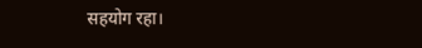सहयोग रहा।